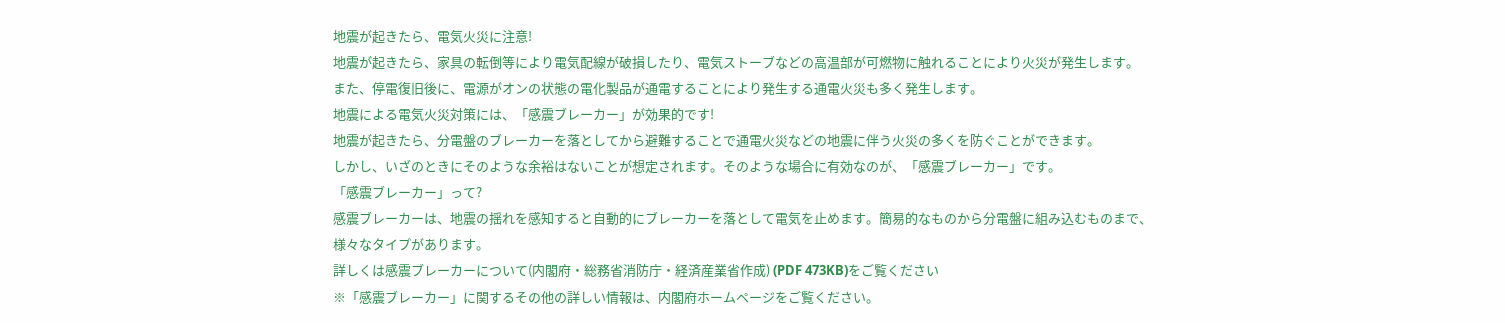地震が起きたら、電気火災に注意!
地震が起きたら、家具の転倒等により電気配線が破損したり、電気ストーブなどの高温部が可燃物に触れることにより火災が発生します。
また、停電復旧後に、電源がオンの状態の電化製品が通電することにより発生する通電火災も多く発生します。
地震による電気火災対策には、「感震ブレーカー」が効果的です!
地震が起きたら、分電盤のブレーカーを落としてから避難することで通電火災などの地震に伴う火災の多くを防ぐことができます。
しかし、いざのときにそのような余裕はないことが想定されます。そのような場合に有効なのが、「感震ブレーカー」です。
「感震ブレーカー」って?
感震ブレーカーは、地震の揺れを感知すると自動的にブレーカーを落として電気を止めます。簡易的なものから分電盤に組み込むものまで、様々なタイプがあります。
詳しくは感震ブレーカーについて(内閣府・総務省消防庁・経済産業省作成) (PDF 473KB)をご覧ください
※「感震ブレーカー」に関するその他の詳しい情報は、内閣府ホームページをご覧ください。